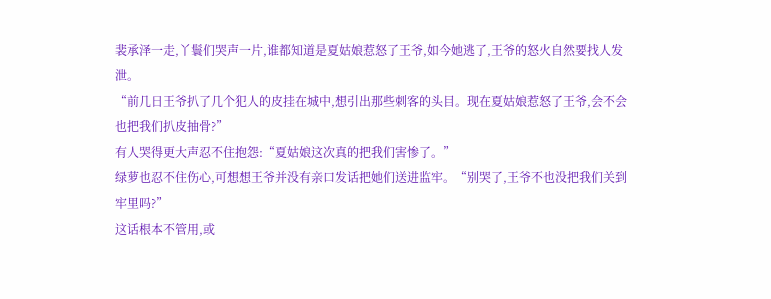裴承泽一走,丫鬟们哭声一片,谁都知道是夏姑娘惹怒了王爷,如今她逃了,王爷的怒火自然要找人发泄。
“前几日王爷扒了几个犯人的皮挂在城中,想引出那些刺客的头目。现在夏姑娘惹怒了王爷,会不会也把我们扒皮抽骨?”
有人哭得更大声忍不住抱怨:“夏姑娘这次真的把我们害惨了。”
绿萝也忍不住伤心,可想想王爷并没有亲口发话把她们送进监牢。“别哭了,王爷不也没把我们关到牢里吗?”
这话根本不管用,或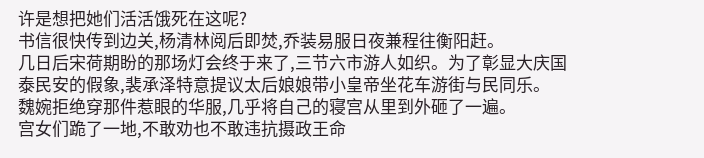许是想把她们活活饿死在这呢?
书信很快传到边关,杨清林阅后即焚,乔装易服日夜兼程往衡阳赶。
几日后宋荷期盼的那场灯会终于来了,三节六市游人如织。为了彰显大庆国泰民安的假象,裴承泽特意提议太后娘娘带小皇帝坐花车游街与民同乐。
魏婉拒绝穿那件惹眼的华服,几乎将自己的寝宫从里到外砸了一遍。
宫女们跪了一地,不敢劝也不敢违抗摄政王命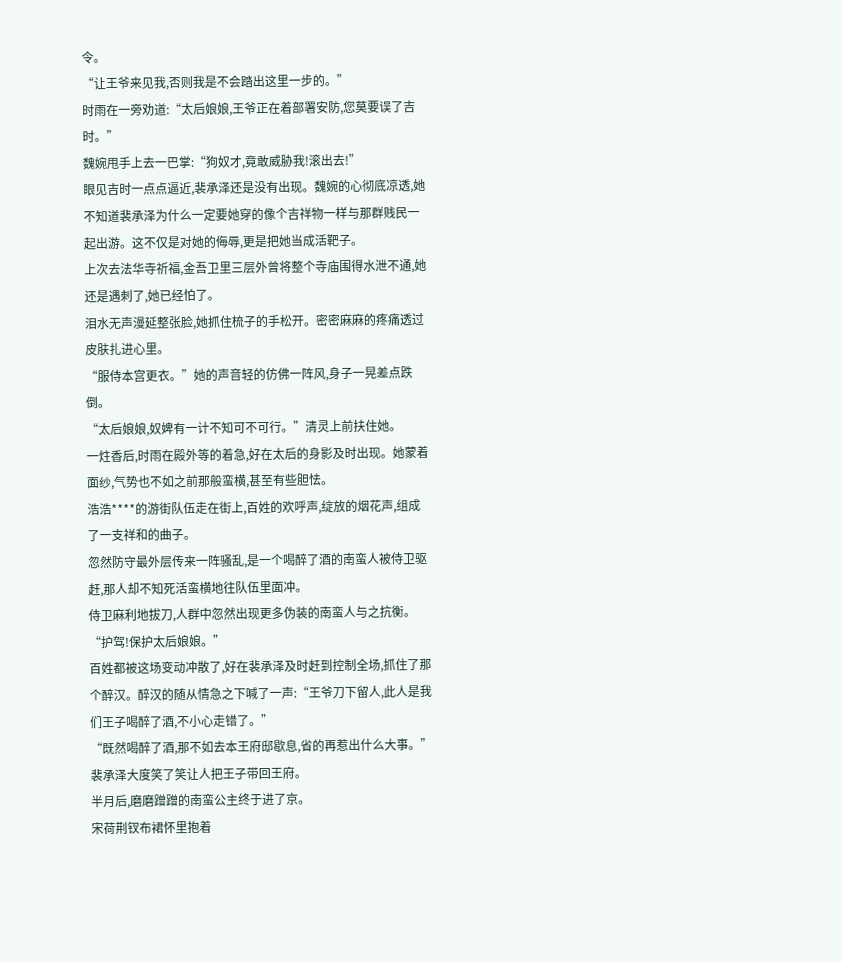令。
“让王爷来见我,否则我是不会踏出这里一步的。”
时雨在一旁劝道:“太后娘娘,王爷正在着部署安防,您莫要误了吉时。”
魏婉甩手上去一巴掌:“狗奴才,竟敢威胁我!滚出去!”
眼见吉时一点点逼近,裴承泽还是没有出现。魏婉的心彻底凉透,她不知道裴承泽为什么一定要她穿的像个吉祥物一样与那群贱民一起出游。这不仅是对她的侮辱,更是把她当成活靶子。
上次去法华寺祈福,金吾卫里三层外曾将整个寺庙围得水泄不通,她还是遇刺了,她已经怕了。
泪水无声漫延整张脸,她抓住梳子的手松开。密密麻麻的疼痛透过皮肤扎进心里。
“服侍本宫更衣。”她的声音轻的仿佛一阵风,身子一晃差点跌倒。
“太后娘娘,奴婢有一计不知可不可行。”清灵上前扶住她。
一炷香后,时雨在殿外等的着急,好在太后的身影及时出现。她蒙着面纱,气势也不如之前那般蛮横,甚至有些胆怯。
浩浩****的游街队伍走在街上,百姓的欢呼声,绽放的烟花声,组成了一支祥和的曲子。
忽然防守最外层传来一阵骚乱,是一个喝醉了酒的南蛮人被侍卫驱赶,那人却不知死活蛮横地往队伍里面冲。
侍卫麻利地拔刀,人群中忽然出现更多伪装的南蛮人与之抗衡。
“护驾!保护太后娘娘。”
百姓都被这场变动冲散了,好在裴承泽及时赶到控制全场,抓住了那个醉汉。醉汉的随从情急之下喊了一声:“王爷刀下留人,此人是我们王子喝醉了酒,不小心走错了。”
“既然喝醉了酒,那不如去本王府邸歇息,省的再惹出什么大事。”
裴承泽大度笑了笑让人把王子带回王府。
半月后,磨磨蹭蹭的南蛮公主终于进了京。
宋荷荆钗布裙怀里抱着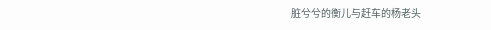脏兮兮的衡儿与赶车的杨老头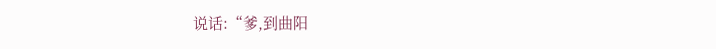说话:“爹,到曲阳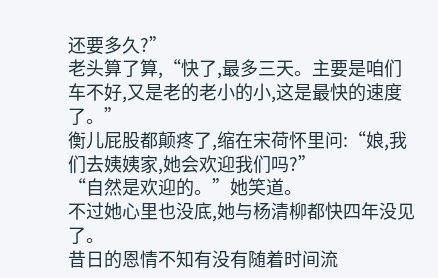还要多久?”
老头算了算,“快了,最多三天。主要是咱们车不好,又是老的老小的小,这是最快的速度了。”
衡儿屁股都颠疼了,缩在宋荷怀里问:“娘,我们去姨姨家,她会欢迎我们吗?”
“自然是欢迎的。”她笑道。
不过她心里也没底,她与杨清柳都快四年没见了。
昔日的恩情不知有没有随着时间流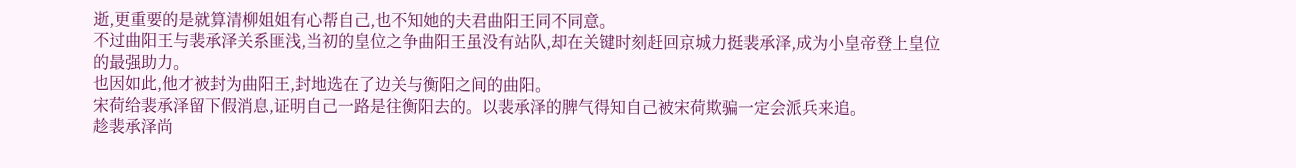逝,更重要的是就算清柳姐姐有心帮自己,也不知她的夫君曲阳王同不同意。
不过曲阳王与裴承泽关系匪浅,当初的皇位之争曲阳王虽没有站队,却在关键时刻赶回京城力挺裴承泽,成为小皇帝登上皇位的最强助力。
也因如此,他才被封为曲阳王,封地选在了边关与衡阳之间的曲阳。
宋荷给裴承泽留下假消息,证明自己一路是往衡阳去的。以裴承泽的脾气得知自己被宋荷欺骗一定会派兵来追。
趁裴承泽尚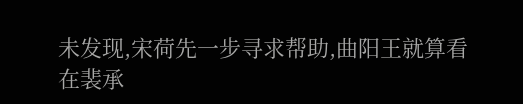未发现,宋荷先一步寻求帮助,曲阳王就算看在裴承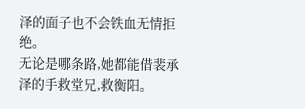泽的面子也不会铁血无情拒绝。
无论是哪条路,她都能借裴承泽的手救堂兄,救衡阳。